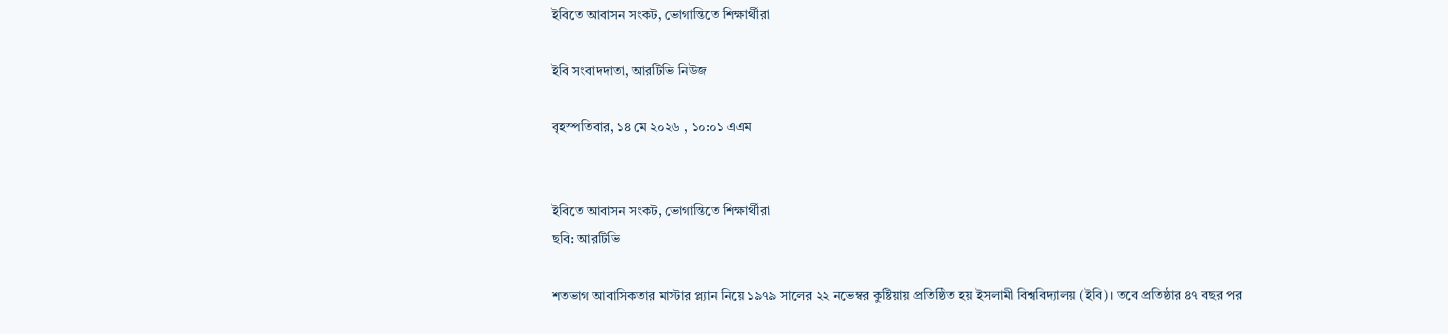ইবিতে আবাসন সংকট, ভোগান্তিতে শিক্ষার্থীরা

ইবি সংবাদদাতা, আরটিভি নিউজ

বৃহস্পতিবার, ১৪ মে ২০২৬ , ১০:০১ এএম


ইবিতে আবাসন সংকট, ভোগান্তিতে শিক্ষার্থীরা
ছবি: আরটিভি

শতভাগ আবাসিকতার মাস্টার প্ল্যান নিয়ে ১৯৭৯ সালের ২২ নভেম্বর কুষ্টিয়ায় প্রতিষ্ঠিত হয় ইসলামী বিশ্ববিদ্যালয় (ইবি)। তবে প্রতিষ্ঠার ৪৭ বছর পর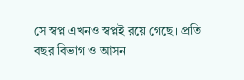সে স্বপ্ন এখনও স্বপ্নই রয়ে গেছে। প্রতি বছর বিভাগ ও আসন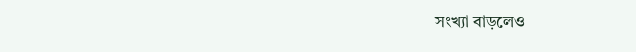সংখ্যা বাড়লেও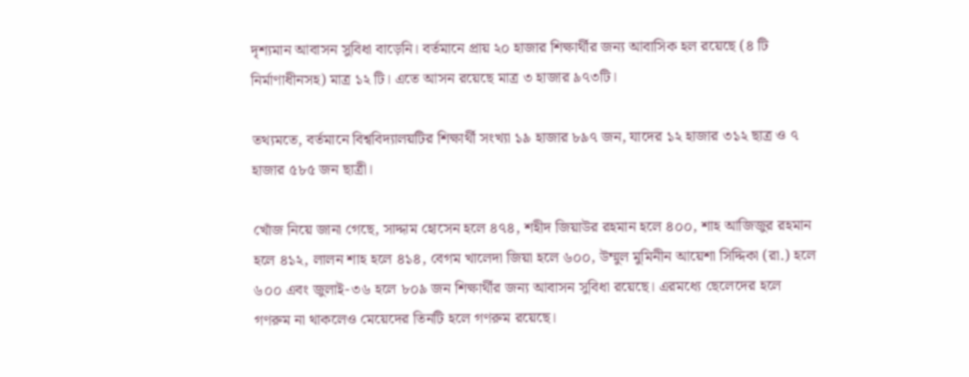দৃশ্যমান আবাসন সুবিধা বাড়েনি। বর্তমানে প্রায় ২০ হাজার শিক্ষার্থীর জন্য আবাসিক হল রয়েছে (৪ টি নির্মাণাধীনসহ) মাত্র ১২ টি। এতে আসন রয়েছে মাত্র ৩ হাজার ৯৭৩টি।

তথ্যমতে, বর্তমানে বিশ্ববিদ্যালয়টির শিক্ষার্থী সংখ্যা ১৯ হাজার ৮৯৭ জন, যাদের ১২ হাজার ৩১২ ছাত্র ও ৭ হাজার ৫৮৫ জন ছাত্রী।

খোঁজ নিয়ে জানা গেছে, সাদ্দাম হোসেন হলে ৪৭৪, শহীদ জিয়াউর রহমান হলে ৪০০, শাহ আজিজুর রহমান হলে ৪১২, লালন শাহ হলে ৪১৪, বেগম খালেদা জিয়া হলে ৬০০, উম্মুল মুমিনীন আয়েশা সিদ্দিকা (রা.) হলে ৬০০ এবং জুলাই-৩৬ হলে ৮০৯ জন শিক্ষার্থীর জন্য আবাসন সুবিধা রয়েছে। এরমধ্যে ছেলেদের হলে গণরুম না থাকলেও মেয়েদের তিনটি হলে গণরুম রয়েছে।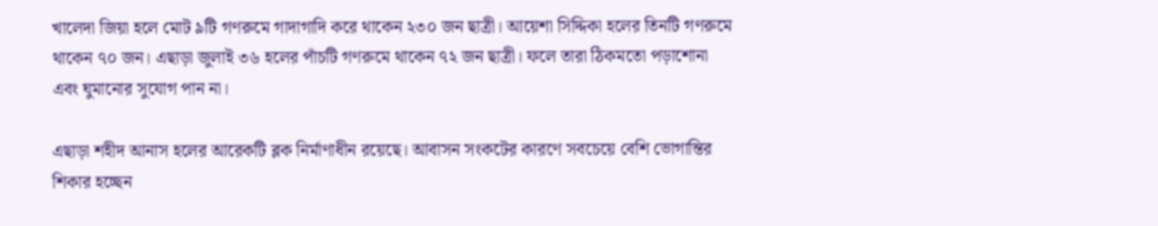খালেদা জিয়া হলে মোট ৯টি গণরুমে গাদাগাদি করে থাকেন ২৩০ জন ছাত্রী। আয়েশা সিদ্দিকা হলের তিনটি গণরুমে থাকেন ৭০ জন। এছাড়া জুলাই ৩৬ হলের পাঁচটি গণরুমে থাকেন ৭২ জন ছাত্রী। ফলে তারা ঠিকমতো পড়াশোনা এবং ঘুমানোর সুযোগ পান না।

এছাড়া শহীদ আনাস হলের আরেকটি ব্লক নির্মাণাধীন রয়েছে। আবাসন সংকটের কারণে সবচেয়ে বেশি ভোগান্তির শিকার হচ্ছেন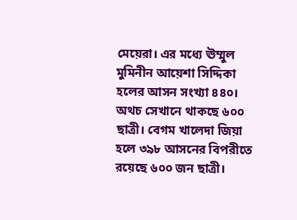মেয়েরা। এর মধ্যে ঊম্মুল মুমিনীন আয়েশা সিদ্দিকা হলের আসন সংখ্যা ৪৪০। অথচ সেখানে থাকছে ৬০০ ছাত্রী। বেগম খালেদা জিয়া হলে ৩৯৮ আসনের বিপরীতে রয়েছে ৬০০ জন ছাত্রী।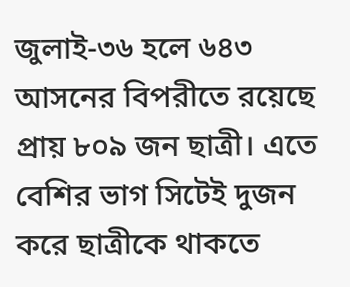জুলাই-৩৬ হলে ৬৪৩ আসনের বিপরীতে রয়েছে প্রায় ৮০৯ জন ছাত্রী। এতে বেশির ভাগ সিটেই দুজন করে ছাত্রীকে থাকতে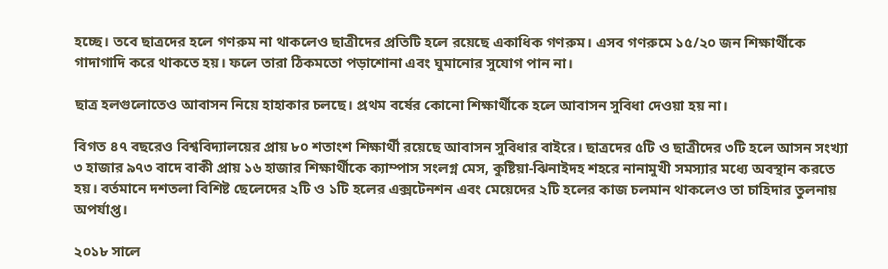হচ্ছে। তবে ছাত্রদের হলে গণরুম না থাকলেও ছাত্রীদের প্রতিটি হলে রয়েছে একাধিক গণরুম। এসব গণরুমে ১৫/২০ জন শিক্ষার্থীকে গাদাগাদি করে থাকতে হয়। ফলে তারা ঠিকমতো পড়াশোনা এবং ঘুমানোর সুযোগ পান না।

ছাত্র হলগুলোতেও আবাসন নিয়ে হাহাকার চলছে। প্রথম বর্ষের কোনো শিক্ষার্থীকে হলে আবাসন সুবিধা দেওয়া হয় না।

বিগত ৪৭ বছরেও বিশ্ববিদ্যালয়ের প্রায় ৮০ শতাংশ শিক্ষার্থী রয়েছে আবাসন সুবিধার বাইরে। ছাত্রদের ৫টি ও ছাত্রীদের ৩টি হলে আসন সংখ্যা ৩ হাজার ৯৭৩ বাদে বাকী প্রায় ১৬ হাজার শিক্ষার্থীকে ক্যাম্পাস সংলগ্ন মেস, কুষ্টিয়া-ঝিনাইদহ শহরে নানামুখী সমস্যার মধ্যে অবস্থান করতে হয়। বর্তমানে দশতলা বিশিষ্ট ছেলেদের ২টি ও ১টি হলের এক্সটেনশন এবং মেয়েদের ২টি হলের কাজ চলমান থাকলেও তা চাহিদার তুলনায় অপর্যাপ্ত।

২০১৮ সালে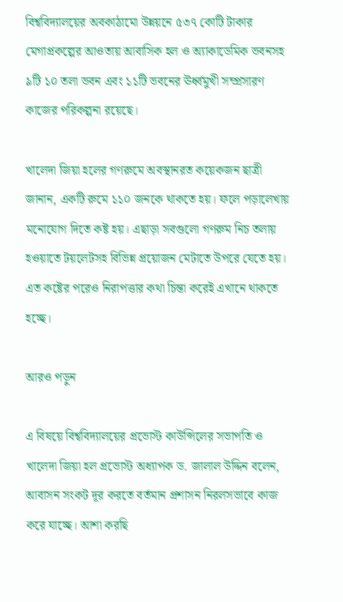বিশ্ববিদ্যালয়ের অবকাঠামো উন্নয়নে ৫৩৭ কোটি টাকার মেগাপ্রকল্পের আওতায় আবাসিক হল ও অ্যাকাডেমিক ভবনসহ ৯টি ১০ তলা ভবন এবং ১১টি ভবনের ঊর্ধ্বমুখী সম্প্রসারণ কাজের পরিকল্পনা রয়েছে।

খালেদা জিয়া হলের গণরুমে অবস্থানরত কয়েকজন ছাত্রী জানান, একটি রুমে ১১০ জনকে থাকতে হয়। ফলে পড়ালেখায় মনোযোগ দিতে কষ্ট হয়। এছাড়া সবগুলো গণরুম নিচ তলায় হওয়াতে টয়লেটসহ বিভিন্ন প্রয়োজন মেটাতে উপরে যেতে হয়। এত কষ্টের পরেও নিরাপত্তার কথা চিন্তা করেই এখানে থাকতে হচ্ছে।

আরও পড়ুন

এ বিষয়ে বিশ্ববিদ্যালয়ের প্রভোস্ট কাউন্সিলের সভাপতি ও খালেদা জিয়া হল প্রভোস্ট অধ্যাপক ড. জালাল উদ্দিন বলেন, আবাসন সংকট দূর করতে বর্তমান প্রশাসন নিরলসভাবে কাজ করে যাচ্ছে। আশা করছি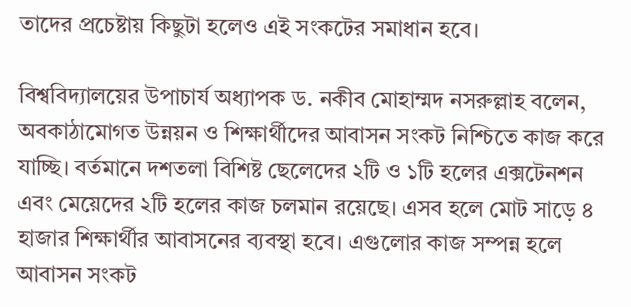তাদের প্রচেষ্টায় কিছুটা হলেও এই সংকটের সমাধান হবে।

বিশ্ববিদ্যালয়ের উপাচার্য অধ্যাপক ড. নকীব মোহাম্মদ নসরুল্লাহ বলেন, অবকাঠামোগত উন্নয়ন ও শিক্ষার্থীদের আবাসন সংকট নিশ্চিতে কাজ করে যাচ্ছি। বর্তমানে দশতলা বিশিষ্ট ছেলেদের ২টি ও ১টি হলের এক্সটেনশন এবং মেয়েদের ২টি হলের কাজ চলমান রয়েছে। এসব হলে মোট সাড়ে ৪ হাজার শিক্ষার্থীর আবাসনের ব্যবস্থা হবে। এগুলোর কাজ সম্পন্ন হলে আবাসন সংকট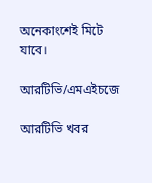অনেকাংশেই মিটে যাবে।

আরটিভি/এমএইচজে

আরটিভি খবর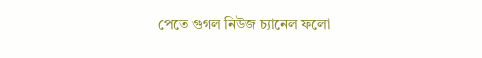পেতে গুগল নিউজ চ্যানেল ফলো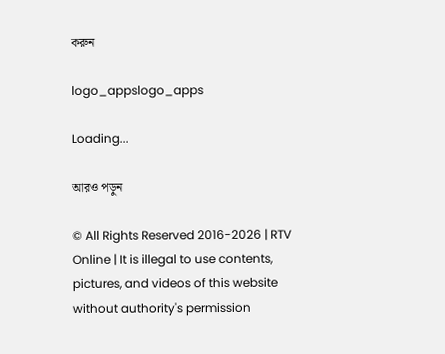করুন

logo_appslogo_apps

Loading...

আরও পড়ুন

© All Rights Reserved 2016-2026 | RTV Online | It is illegal to use contents, pictures, and videos of this website without authority's permission